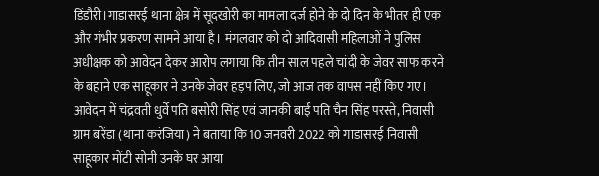डिंडौरी।गाडासरई थाना क्षेत्र में सूदखोरी का मामला दर्ज होने के दो दिन के भीतर ही एक और गंभीर प्रकरण सामने आया है। मंगलवार को दो आदिवासी महिलाओं ने पुलिस अधीक्षक को आवेदन देकर आरोप लगाया कि तीन साल पहले चांदी के जेवर साफ करने के बहाने एक साहूकार ने उनके जेवर हड़प लिए, जो आज तक वापस नहीं किए गए।
आवेदन में चंद्रवती धुर्वे पति बसोरी सिंह एवं जानकी बाई पति चैन सिंह परस्ते, निवासी ग्राम बरेंडा (थाना करंजिया) ने बताया कि 10 जनवरी 2022 को गाडासरई निवासी साहूकार मोंटी सोनी उनके घर आया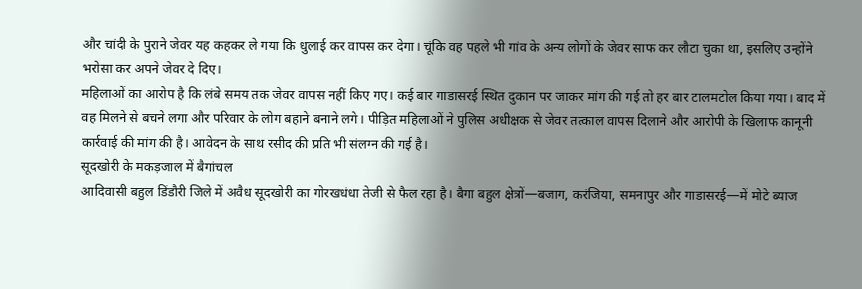और चांदी के पुराने जेवर यह कहकर ले गया कि धुलाई कर वापस कर देगा। चूंकि वह पहले भी गांव के अन्य लोगों के जेवर साफ कर लौटा चुका था, इसलिए उन्होंने भरोसा कर अपने जेवर दे दिए।
महिलाओं का आरोप है कि लंबे समय तक जेवर वापस नहीं किए गए। कई बार गाडासरई स्थित दुकान पर जाकर मांग की गई तो हर बार टालमटोल किया गया। बाद में वह मिलने से बचने लगा और परिवार के लोग बहाने बनाने लगे। पीड़ित महिलाओं ने पुलिस अधीक्षक से जेवर तत्काल वापस दिलाने और आरोपी के खिलाफ कानूनी कार्रवाई की मांग की है। आवेदन के साथ रसीद की प्रति भी संलग्न की गई है।
सूदखोरी के मकड़जाल में बैगांचल
आदिवासी बहुल डिंडौरी जिले में अवैध सूदखोरी का गोरखधंधा तेजी से फैल रहा है। बैगा बहुल क्षेत्रों—बजाग, करंजिया, समनापुर और गाडासरई—में मोटे ब्याज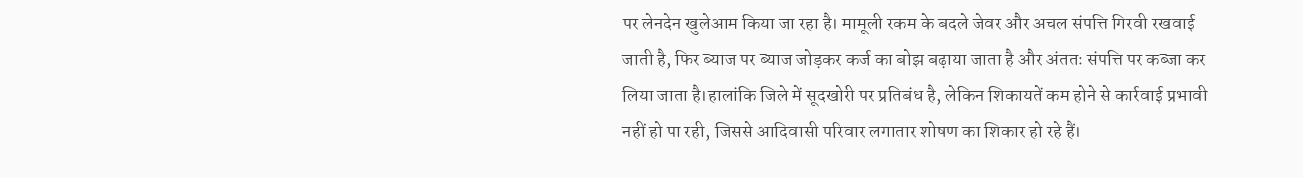पर लेनदेन खुलेआम किया जा रहा है। मामूली रकम के बदले जेवर और अचल संपत्ति गिरवी रखवाई जाती है, फिर ब्याज पर ब्याज जोड़कर कर्ज का बोझ बढ़ाया जाता है और अंततः संपत्ति पर कब्जा कर लिया जाता है।हालांकि जिले में सूदखोरी पर प्रतिबंध है, लेकिन शिकायतें कम होने से कार्रवाई प्रभावी नहीं हो पा रही, जिससे आदिवासी परिवार लगातार शोषण का शिकार हो रहे हैं।